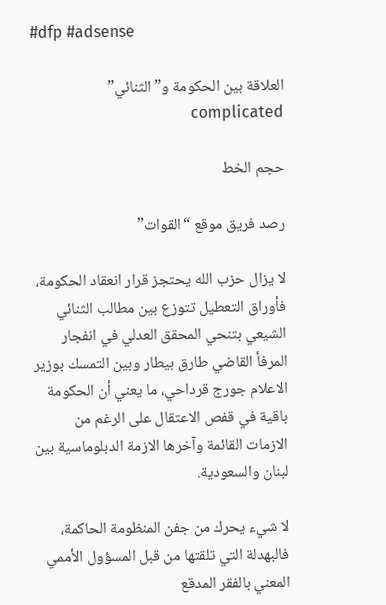#dfp #adsense

العلاقة بين الحكومة و”الثنائي” complicated

حجم الخط

رصد فريق موقع “القوات”

لا يزال حزب الله يحتجز قرار انعقاد الحكومة، فأوراق التعطيل تتوزع بين مطالب الثنائي الشيعي بتنحي المحقق العدلي في انفجار المرفأ القاضي طارق بيطار وبين التمسك بوزير الاعلام جورج قرداحي، ما يعني أن الحكومة باقية في قفص الاعتقال على الرغم من الازمات القائمة وآخرها الازمة الدبلوماسية بين لبنان والسعودية.

لا شيء يحرك من جفن المنظومة الحاكمة، فالبهدلة التي تلقتها من قبل المسؤول الأممي المعني بالفقر المدقع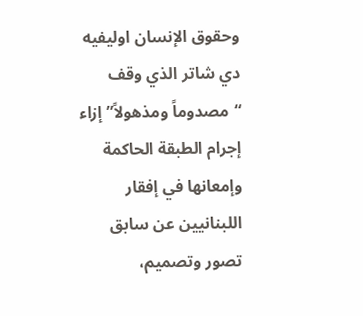وحقوق الإنسان اوليفيه دي شاتر الذي وقف “مصدوماً ومذهولاً” إزاء إجرام الطبقة الحاكمة وإمعانها في إفقار اللبنانيين عن سابق تصور وتصميم،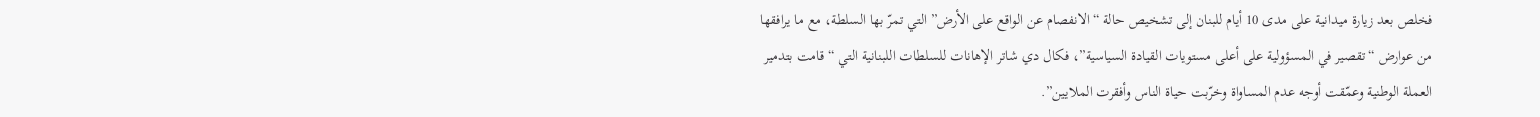فخلص بعد زيارة ميدانية على مدى 10 أيام للبنان إلى تشخيص حالة “الانفصام عن الواقع على الأرض” التي تمرّ بها السلطة، مع ما يرافقها من عوارض “تقصير في المسؤولية على أعلى مستويات القيادة السياسية”، فكال دي شاتر الإهانات للسلطات اللبنانية التي “قامت بتدمير العملة الوطنية وعمّقت أوجه عدم المساواة وخرّبت حياة الناس وأفقرت الملايين”.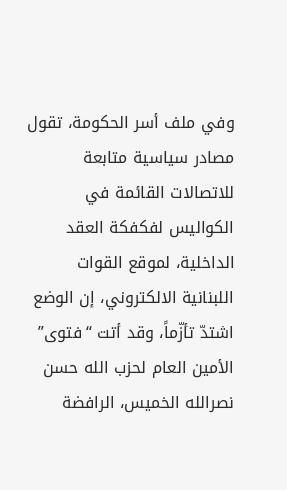وفي ملف أسر الحكومة، تقول مصادر سياسية متابعة للاتصالات القائمة في الكواليس لفكفكة العقد الداخلية، لموقع القوات اللبنانية الالكتروني، إن الوضع اشتدّ تأزّماً، وقد أتت “فتوى” الأمين العام لحزب الله حسن نصرالله الخميس، الرافضة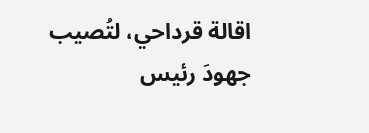اقالة قرداحي، لتُصيب جهودَ رئيس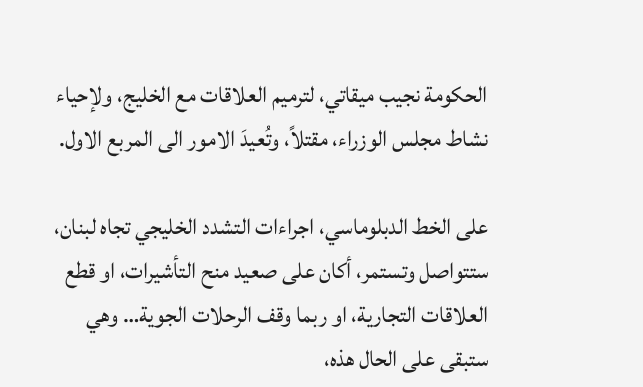الحكومة نجيب ميقاتي، لترميم العلاقات مع الخليج، ولإحياء نشاط مجلس الوزراء، مقتلاً، وتُعيدَ الامور الى المربع الاول.

على الخط الدبلوماسي، اجراءات التشدد الخليجي تجاه لبنان، ستتواصل وتستمر، أكان على صعيد منح التأشيرات، او قطع العلاقات التجارية، او ربما وقف الرحلات الجوية… وهي ستبقى على الحال هذه،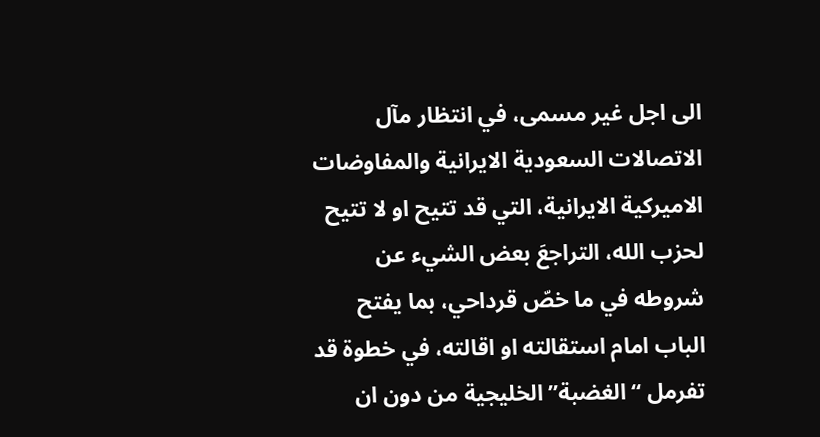الى اجل غير مسمى، في انتظار مآل الاتصالات السعودية الايرانية والمفاوضات الاميركية الايرانية، التي قد تتيح او لا تتيح لحزب الله، التراجعَ بعض الشيء عن شروطه في ما خصّ قرداحي، بما يفتح الباب امام استقالته او اقالته، في خطوة قد تفرمل “الغضبة” الخليجية من دون ان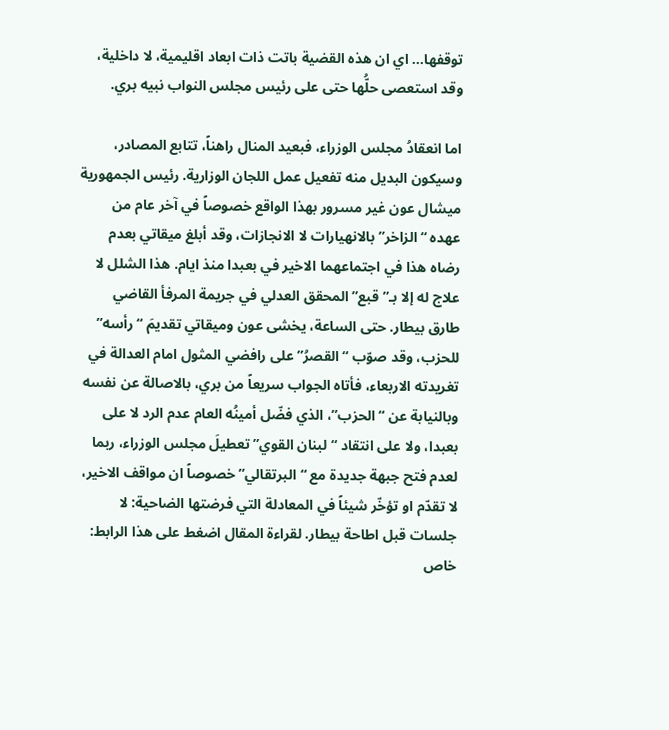توقفها… اي ان هذه القضية باتت ذات ابعاد اقليمية، لا داخلية، وقد استعصى حلُّها حتى على رئيس مجلس النواب نبيه بري.

اما انعقادُ مجلس الوزراء، فبعيد المنال راهناً، تتابع المصادر، وسيكون البديل منه تفعيل عمل اللجان الوزارية. رئيس الجمهورية ميشال عون غير مسرور بهذا الواقع خصوصاً في آخر عام من عهده “الزاخر” بالانهيارات لا الانجازات، وقد أبلغ ميقاتي بعدم رضاه هذا في اجتماعهما الاخير في بعبدا منذ ايام. هذا الشلل لا علاج له إلا بـ”قبع” المحقق العدلي في جريمة المرفأ القاضي طارق بيطار. حتى الساعة، يخشى عون وميقاتي تقديمَ “رأسه” للحزب، وقد صوّب “القصرُ” على رافضي المثول امام العدالة في تغريدته الاربعاء، فأتاه الجواب سريعاً من بري، بالاصالة عن نفسه وبالنيابة عن “الحزب”، الذي فضّل أمينُه العام عدم الرد لا على بعبدا، ولا على انتقاد “لبنان القوي” تعطيلَ مجلس الوزراء، ربما لعدم فتح جبهة جديدة مع “البرتقالي” خصوصاً ان مواقف الاخير، لا تقدّم او تؤخّر شيئاً في المعادلة التي فرضتها الضاحية: لا جلسات قبل اطاحة بيطار. لقراءة المقال اضغط على هذا الرابط: خاص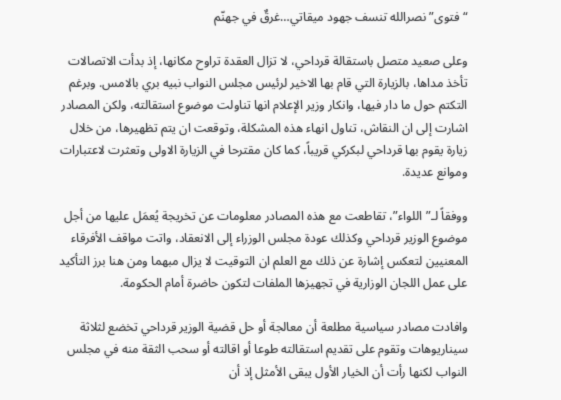“فتوى” نصرالله تنسف جهود ميقاتي…غرقٌ في جهنّم

وعلى صعيد متصل باستقالة قرداحي، لا تزال العقدة تراوح مكانها، إذ بدأت الاتصالات تأخذ مداها، بالزيارة التي قام بها الاخير لرئيس مجلس النواب نبيه بري بالامس. وبرغم التكتم حول ما دار فيها، وانكار وزير الإعلام انها تناولت موضوع استقالته، ولكن المصادر اشارت إلى ان النقاش، تناول انهاء هذه المشكلة، وتوقعت ان يتم تظهيرها، من خلال زيارة يقوم بها قرداحي لبكركي قريباً، كما كان مقترحا في الزيارة الاولى وتعثرت لاعتبارات وموانع عديدة.

ووفقاً لـ”اللواء”، تقاطعت مع هذه المصادر معلومات عن تخريجة يُعمَل عليها من أجل موضوع الوزير قرداحي وكذلك عودة مجلس الوزراء إلى الانعقاد، واتت مواقف الأفرقاء المعنيين لتعكس إشارة عن ذلك مع العلم ان التوقيت لا يزال مبهما ومن هنا برز التأكيد على عمل اللجان الوزارية في تجهيزها الملفات لتكون حاضرة أمام الحكومة.

وافادت مصادر سياسية مطلعة أن معالجة أو حل قضية الوزير قرداحي تخضع لثلاثة سيناريوهات وتقوم على تقديم استقالته طوعا أو اقالته أو سحب الثقة منه في مجلس النواب لكنها رأت أن الخيار الأول يبقى الأمثل إذ أن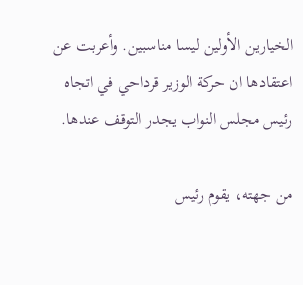الخيارين الأولين ليسا مناسبين. وأعربت عن اعتقادها ان حركة الوزير قرداحي في اتجاه رئيس مجلس النواب يجدر التوقف عندها.

من جهته، يقوم رئيس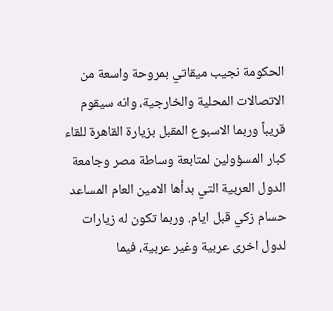الحكومة نجيب ميقاتي بمروحة واسعة من الاتصالات المحلية والخارجية، وانه سيقوم قريباً وربما الاسبوع المقبل بزيارة القاهرة للقاء كبار المسؤولين لمتابعة وساطة مصر وجامعة الدول العربية التي بدأها الامين العام المساعد حسام زكي قبل ايام. وربما تكون له زيارات لدول اخرى عربية وغير عربية، فيما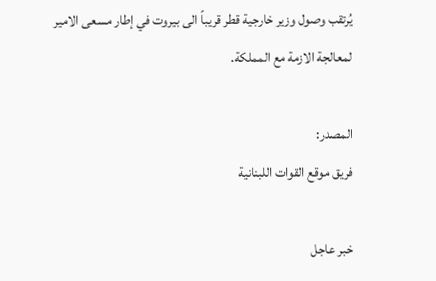يُرتقب وصول وزير خارجية قطر قريباً الى بيروت في إطار مسعى الامير لمعالجة الازمة مع المملكة.

المصدر:
فريق موقع القوات اللبنانية

خبر عاجل